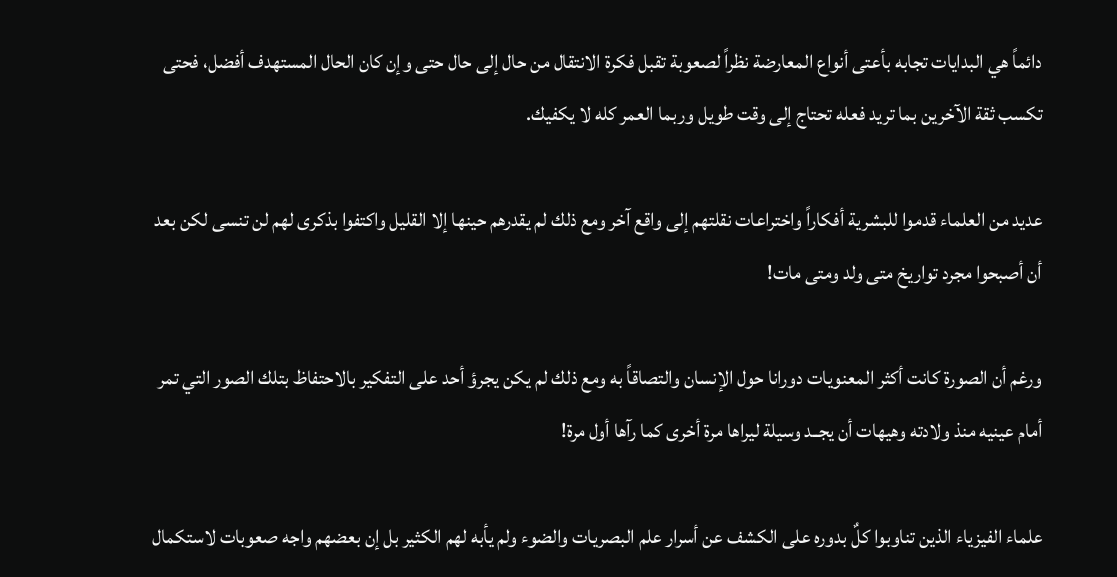دائماً هي البدايات تجابه بأعتى أنواع المعارضة نظراً لصعوبة تقبل فكرة الانتقال من حال إلى حال حتى وإن كان الحال المستهدف أفضل، فحتى تكسب ثقة الآخرين بما تريد فعله تحتاج إلى وقت طويل وربما العمر كله لا يكفيك.

عديد من العلماء قدموا للبشرية أفكاراً واختراعات نقلتهم إلى واقع آخر ومع ذلك لم يقدرهم حينها إلا القليل واكتفوا بذكرى لهم لن تنسى لكن بعد أن أصبحوا مجرد تواريخ متى ولد ومتى مات!

ورغم أن الصورة كانت أكثر المعنويات دورانا حول الإنسان والتصاقاً به ومع ذلك لم يكن يجرؤ أحد على التفكير بالاحتفاظ بتلك الصور التي تمر أمام عينيه منذ ولادته وهيهات أن يجــد وسيلة ليراها مرة أخرى كما رآها أول مرة!

علماء الفيزياء الذين تناوبوا كلٌ بدوره على الكشف عن أسرار علم البصريات والضوء ولم يأبه لهم الكثير بل إن بعضهم واجه صعوبات لاستكمال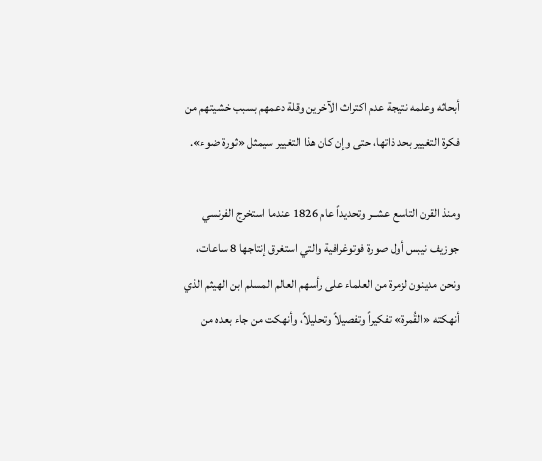أبحاثه وعلمه نتيجة عدم اكتراث الآخرين وقلة دعمهم بسبب خشيتهم من فكرة التغيير بحد ذاتها، حتى وإن كان هذا التغيير سيمثل «ثورة ضوء».

ومنذ القرن التاسع عشــر وتحديداً عام 1826 عندما استخرج الفرنسي جوزيف نيبس أول صورة فوتوغرافية والتي استغرق إنتاجها 8 ساعات، ونحن مدينون لزمرة من العلماء على رأسهم العالم المسلم ابن الهيثم الذي أنهكته «القُمرة» تفكيراً وتفصيلاً وتحليلاً، وأنهكت من جاء بعده من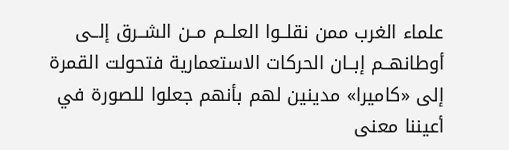علماء الغرب ممن نقلــوا العلــم مــن الشــرق إلــى أوطانهــم إبــان الحركات الاستعمارية فتحولت القمرة إلى «كاميرا» مدينين لهم بأنهم جعلوا للصورة في أعيننا معنى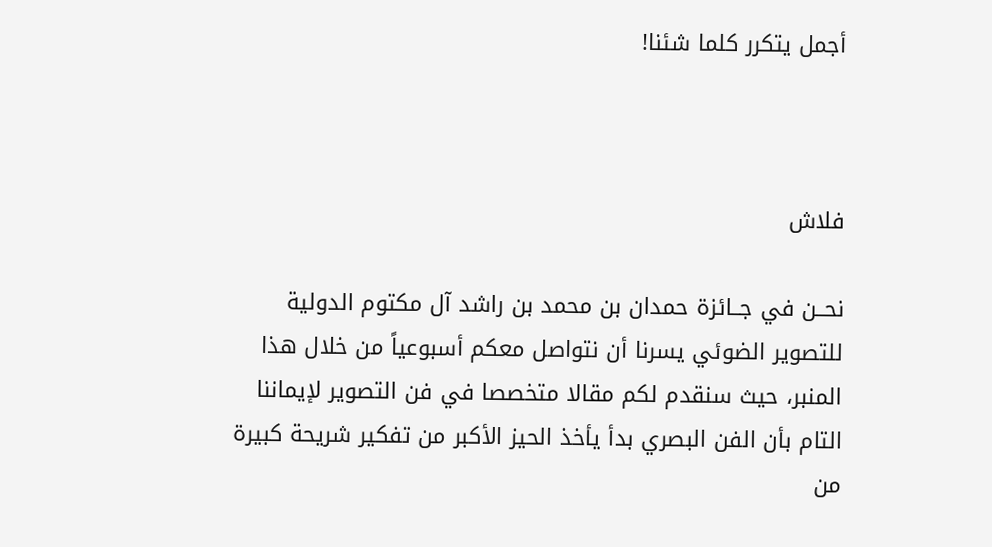أجمل يتكرر كلما شئنا!



فلاش

نحــن في جــائزة حمدان بن محمد بن راشد آل مكتوم الدولية للتصوير الضوئي يسرنا أن نتواصل معكم أسبوعياً من خلال هذا المنبر، حيث سنقدم لكم مقالا متخصصا في فن التصوير لإيماننا التام بأن الفن البصري بدأ يأخذ الحيز الأكبر من تفكير شريحة كبيرة من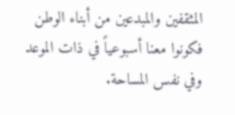المثقفين والمبدعين من أبناء الوطن فكونوا معنا أسبوعياً في ذات الموعد وفي نفس المساحة.